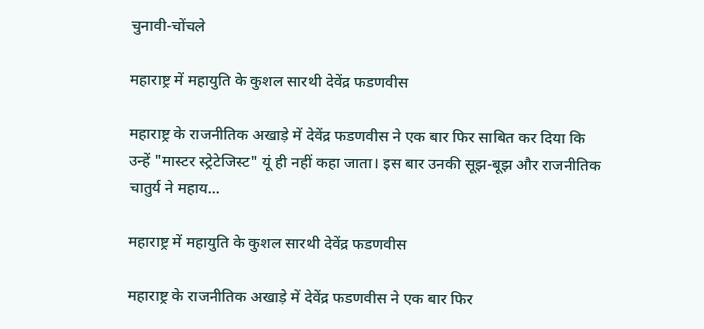चुनावी-चोंचले

महाराष्ट्र में महायुति के कुशल सारथी देवेंद्र फडणवीस

महाराष्ट्र के राजनीतिक अखाड़े में देवेंद्र फडणवीस ने एक बार फिर साबित कर दिया कि उन्हें "मास्टर स्ट्रेटेजिस्ट" यूं ही नहीं कहा जाता। इस बार उनकी सूझ-बूझ और राजनीतिक चातुर्य ने महाय...

महाराष्ट्र में महायुति के कुशल सारथी देवेंद्र फडणवीस

महाराष्ट्र के राजनीतिक अखाड़े में देवेंद्र फडणवीस ने एक बार फिर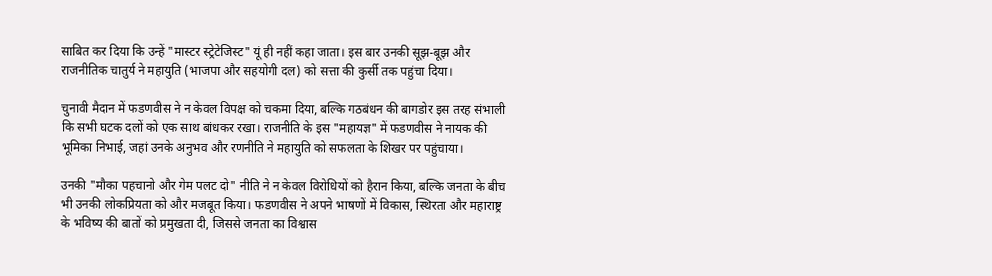साबित कर दिया कि उन्हें "मास्टर स्ट्रेटेजिस्ट" यूं ही नहीं कहा जाता। इस बार उनकी सूझ-बूझ और राजनीतिक चातुर्य ने महायुति (भाजपा और सहयोगी दल) को सत्ता की कुर्सी तक पहुंचा दिया।

चुनावी मैदान में फडणवीस ने न केवल विपक्ष को चकमा दिया, बल्कि गठबंधन की बागडोर इस तरह संभाली कि सभी घटक दलों को एक साथ बांधकर रखा। राजनीति के इस "महायज्ञ" में फडणवीस ने नायक की भूमिका निभाई, जहां उनके अनुभव और रणनीति ने महायुति को सफलता के शिखर पर पहुंचाया।

उनकी "मौका पहचानो और गेम पलट दो" नीति ने न केवल विरोधियों को हैरान किया, बल्कि जनता के बीच भी उनकी लोकप्रियता को और मजबूत किया। फडणवीस ने अपने भाषणों में विकास, स्थिरता और महाराष्ट्र के भविष्य की बातों को प्रमुखता दी, जिससे जनता का विश्वास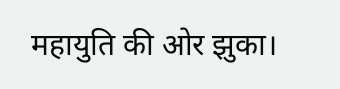महायुति की ओर झुका।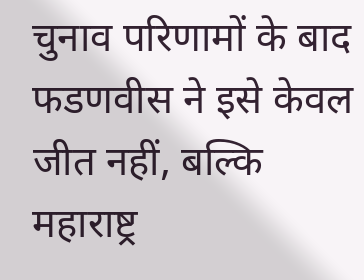चुनाव परिणामों के बाद फडणवीस ने इसे केवल जीत नहीं, बल्कि महाराष्ट्र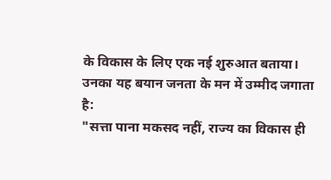के विकास के लिए एक नई शुरुआत बताया। उनका यह बयान जनता के मन में उम्मीद जगाता है:
"सत्ता पाना मकसद नहीं, राज्य का विकास ही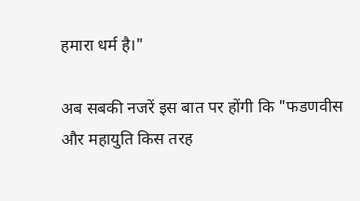हमारा धर्म है।"

अब सबकी नजरें इस बात पर होंगी कि "फडणवीस और महायुति किस तरह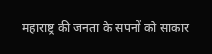महाराष्ट्र की जनता के सपनों को साकार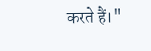करते हैं।"